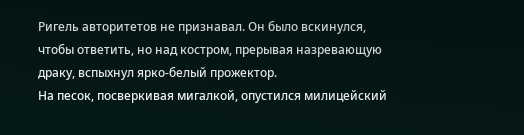Ригель авторитетов не признавал. Он было вскинулся, чтобы ответить, но над костром, прерывая назревающую драку, вспыхнул ярко-белый прожектор.
На песок, посверкивая мигалкой, опустился милицейский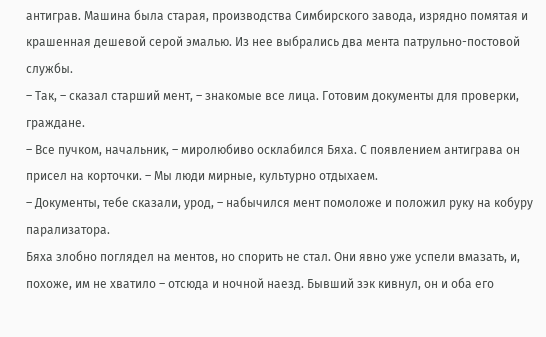антиграв. Машина была старая, производства Симбирского завода, изрядно помятая и крашенная дешевой серой эмалью. Из нее выбрались два мента патрульно-постовой службы.
– Так, – сказал старший мент, – знакомые все лица. Готовим документы для проверки, граждане.
– Все пучком, начальник, – миролюбиво осклабился Бяха. С появлением антиграва он присел на корточки. – Мы люди мирные, культурно отдыхаем.
– Документы, тебе сказали, урод, – набычился мент помоложе и положил руку на кобуру парализатора.
Бяха злобно поглядел на ментов, но спорить не стал. Они явно уже успели вмазать, и, похоже, им не хватило – отсюда и ночной наезд. Бывший зэк кивнул, он и оба его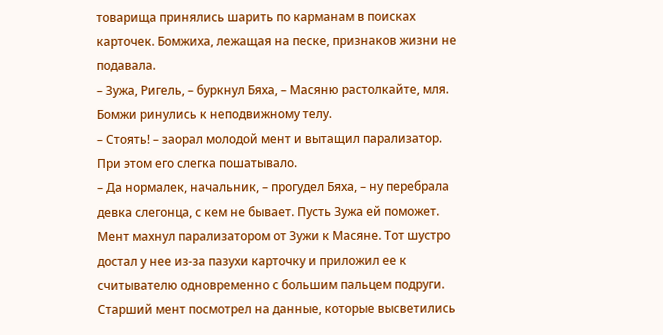товарища принялись шарить по карманам в поисках карточек. Бомжиха, лежащая на песке, признаков жизни не подавала.
– Зужа, Ригель, – буркнул Бяха, – Масяню растолкайте, мля.
Бомжи ринулись к неподвижному телу.
– Стоять! – заорал молодой мент и вытащил парализатор. При этом его слегка пошатывало.
– Да нормалек, начальник, – прогудел Бяха, – ну перебрала девка слегонца, с кем не бывает. Пусть Зужа ей поможет.
Мент махнул парализатором от Зужи к Масяне. Тот шустро достал у нее из-за пазухи карточку и приложил ее к считывателю одновременно с большим пальцем подруги. Старший мент посмотрел на данные, которые высветились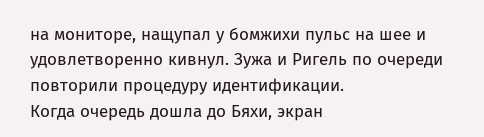на мониторе, нащупал у бомжихи пульс на шее и удовлетворенно кивнул. Зужа и Ригель по очереди повторили процедуру идентификации.
Когда очередь дошла до Бяхи, экран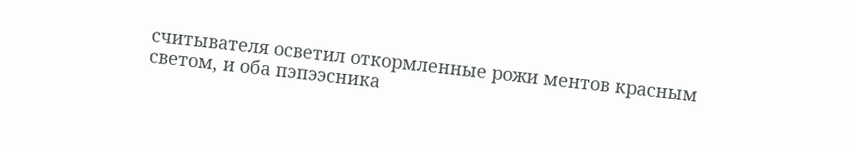считывателя осветил откормленные рожи ментов красным светом, и оба пэпээсника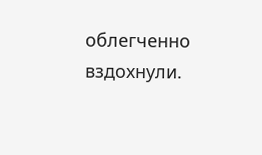облегченно вздохнули.